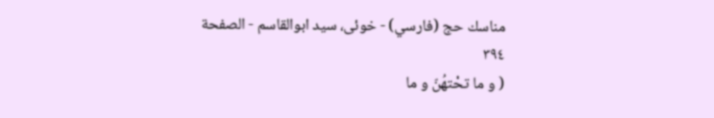مناسك حج (فارسي) - خوئی، سيد ابوالقاسم - الصفحة ٣٩٤
( و ما تحْتهُنّ و ما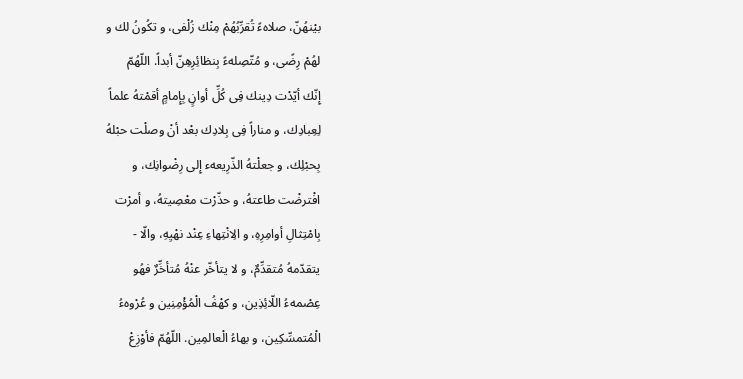بيْنهُنّ، صلاهءً تُقرِّبُهُمْ مِنْك زُلْفى، و تكُونُ لك و
لهُمْ رِضًى، و مُتّصِلهءً بِنظائِرِهِنّ أبداً. اللّهُمّ
إِنّك أيّدْت دِينك فِى كُلِّ أوانٍ بِإِمامٍ أقمْتهُ علماً
لِعِبادِك، و مناراً فِى بِلادِك بعْد أنْ وصلْت حبْلهُ
بِحبْلِك، و جعلْتهُ الذّرِيعهء إِلى رِضْوانِك، و
افْترضْت طاعتهُ، و حذّرْت معْصِيتهُ، و أمرْت
بِامْتِثالِ أوامِرِهِ، و الِانْتِهاءِ عِنْد نهْيِهِ، والّا -
يتقدّمهُ مُتقدِّمٌ، و لا يتأخّر عنْهُ مُتأخِّرٌ فهُو
عِصْمهءُ اللّائِذِين، و كهْفُ الْمُؤْمِنِين و عُرْوهءُ
الْمُتمسِّكِين، و بهاءُ الْعالمِين. اللّهُمّ فأوْزِعْ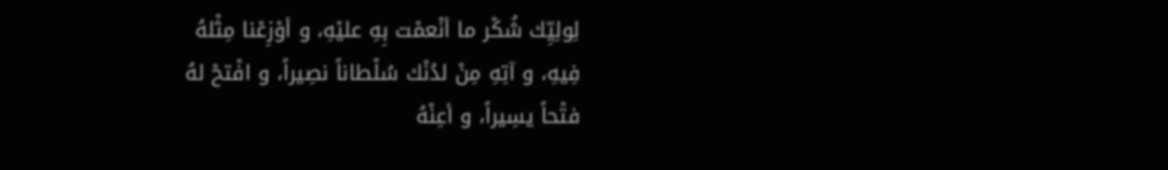لِولِيِّك شُكْر ما أنْعمْت بِهِ عليْهِ، و أوْزِعْنا مِثْلهُ
فِيهِ، و آتِهِ مِنْ لدُنْك سُلْطاناً نصِيراً، و افْتحْ لهُ
فتْحاً يسِيراً، و أعِنْهُ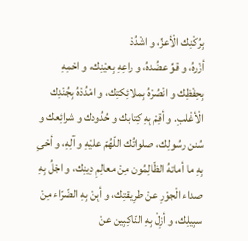بِرُكْنِك الْأعزِّ، و اشْدُدْ
أزْرهُ، و قوِّ عضُدهُ، و راعِهِ بِعيْنِك، و احْمِهِ
بِحِفْظِك و انْصُرْهُ بِملائِكتِك، و امْدُدْهُ بِجُنْدِك
الْأغْلبِ. و أقِمْ بِهِ كِتابك و حُدُودك و شرائِعك و
سُنن رسُولِك، صلواتُك اللّهُمّ عليْهِ و آلِهِ، و أحْىِ
بِهِ ما أماتهُ الظّالِمُون مِنْ معالِمِ دِينِك، و اجْلُ بِهِ
صداء الْجوْرِ عنْ طرِيقتِك، و أبِنْ بِهِ الضّرّاء مِنْ
سبِيلِك، و أزِلْ بِهِ النّاكِبِين عنْ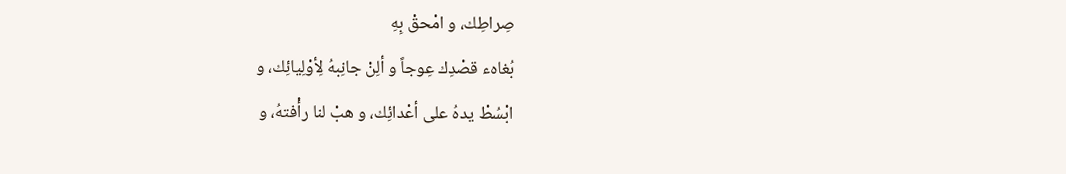صِراطِك، و امْحقْ بِهِ
بُغاهء قصْدِك عِوجاً و ألِنْ جانِبهُ لِأوْلِيائِك، و
ابْسُطْ يدهُ على أعْدائِك، و هبْ لنا رأْفتهُ، و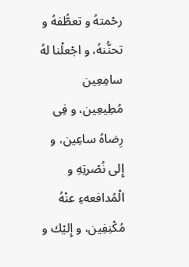رحْمتهُ و تعطُّفهُ و تحنُّنهُ، و اجْعلْنا لهُ سامِعِين
مُطِيعِين، و فِى رِضاهُ ساعِين، و إِلى نُصْرتِهِ و
الْمُدافعهءِ عنْهُ مُكْنِفِين، و إِليْك و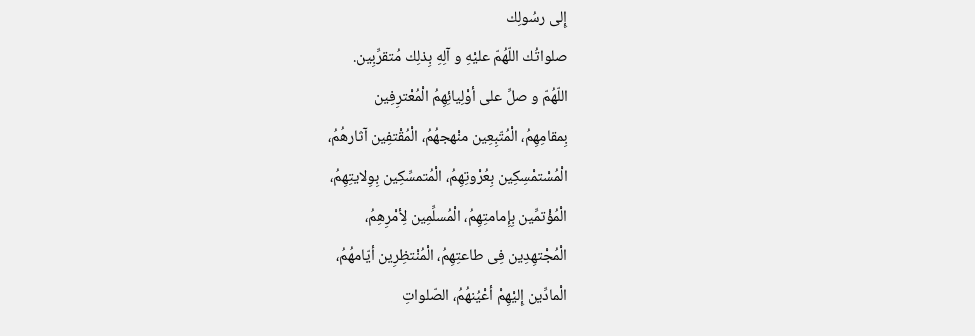إِلى رسُولِك
صلواتُك اللّهُمّ عليْهِ و آلِهِ بِذلِك مُتقرِّبِين.
اللّهُمّ و صلِّ على أوْلِيائِهِمُ الْمُعْترِفِين
بِمقامِهِمُ، الْمُتّبِعِين منْهجهُمُ، الْمُقْتفِين آثارهُمُ،
الْمُسْتمْسِكِين بِعُرْوتِهِمُ، الْمُتمسِّكِين بِوِلايتِهِمُ،
الْمُؤْتمِّين بِإِمامتِهِمُ، الْمُسلِّمِين لِأمْرِهِمُ،
الْمُجْتهِدِين فِى طاعتِهِمُ، الْمُنْتظِرِين أيّامهُمُ،
الْمادِّين إِليْهِمْ أعْيُنهُمُ، الصّلواتِ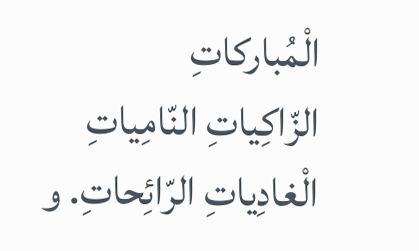الْمُباركاتِ
الزّاكِياتِ النّامِياتِ الْغادِياتِ الرّائِحاتِ. و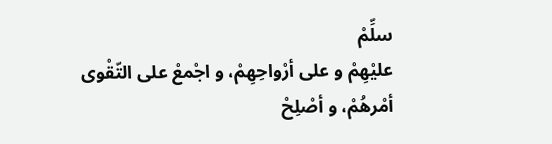سلِّمْ
عليْهِمْ و على أرْواحِهِمْ، و اجْمعْ على التّقْوى
أمْرهُمْ، و أصْلِحْ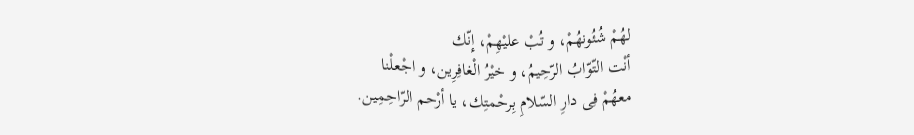لهُمْ شُئُونهُمْ، و تُبْ عليْهِمْ، إِنّك
أنْت التّوّابُ الرّحِيمُ، و خيْرُ الْغافِرِين، و اجْعلْنا
معهُمْ فِى دارِ السّلامِ بِرحْمتِك، يا أرْحم الرّاحِمِين.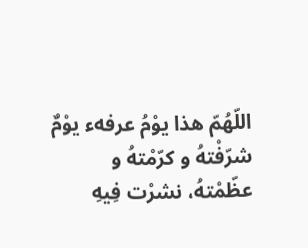اللّهُمّ هذا يوْمُ عرفهء يوْمٌ شرّفْتهُ و كرّمْتهُ و
عظّمْتهُ، نشرْت فِيهِ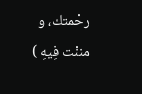رحْمتك، و مننْت فِيهِ )